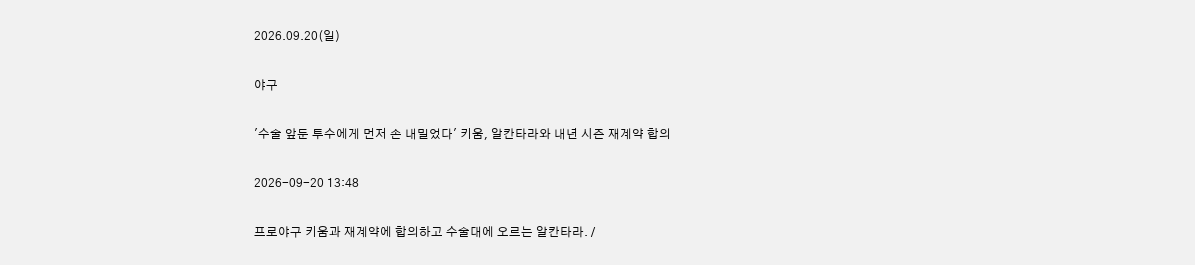2026.09.20(일)

야구

'수술 앞둔 투수에게 먼저 손 내밀었다' 키움, 알칸타라와 내년 시즌 재계약 합의

2026-09-20 13:48

프로야구 키움과 재계약에 합의하고 수술대에 오르는 알칸타라. /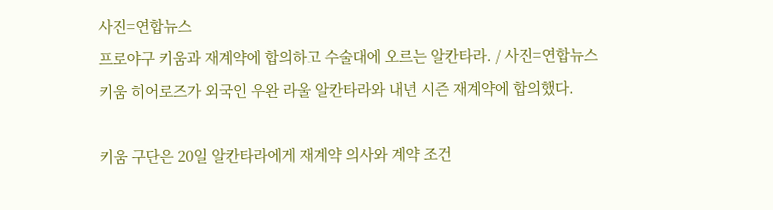사진=연합뉴스
프로야구 키움과 재계약에 합의하고 수술대에 오르는 알칸타라. / 사진=연합뉴스
키움 히어로즈가 외국인 우완 라울 알칸타라와 내년 시즌 재계약에 합의했다.

키움 구단은 20일 알칸타라에게 재계약 의사와 계약 조건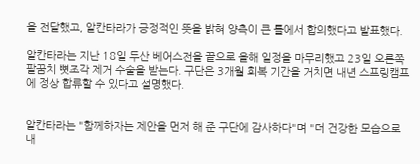을 전달했고, 알칸타라가 긍정적인 뜻을 밝혀 양측이 큰 틀에서 합의했다고 발표했다.

알칸타라는 지난 18일 두산 베어스전을 끝으로 올해 일정을 마무리했고 23일 오른쪽 팔꿈치 뼛조각 제거 수술을 받는다. 구단은 3개월 회복 기간을 거치면 내년 스프링캠프에 정상 합류할 수 있다고 설명했다.


알칸타라는 "함께하자는 제안을 먼저 해 준 구단에 감사하다"며 "더 건강한 모습으로 내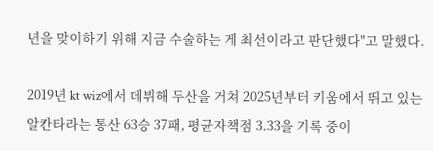년을 맞이하기 위해 지금 수술하는 게 최선이라고 판단했다"고 말했다.

2019년 kt wiz에서 데뷔해 두산을 거쳐 2025년부터 키움에서 뛰고 있는 알칸타라는 통산 63승 37패, 평균자책점 3.33을 기록 중이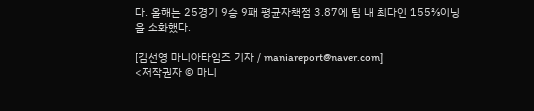다. 올해는 25경기 9승 9패 평균자책점 3.87에 팀 내 최다인 155⅔이닝을 소화했다.

[김선영 마니아타임즈 기자 / maniareport@naver.com]
<저작권자 © 마니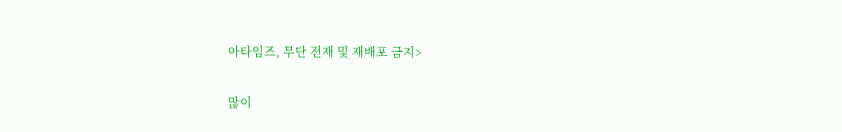아타임즈, 무단 전재 및 재배포 금지>

많이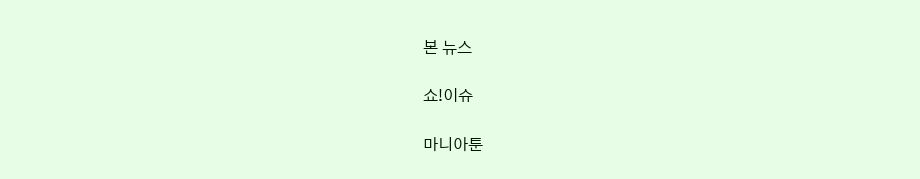본 뉴스

쇼!이슈

마니아툰